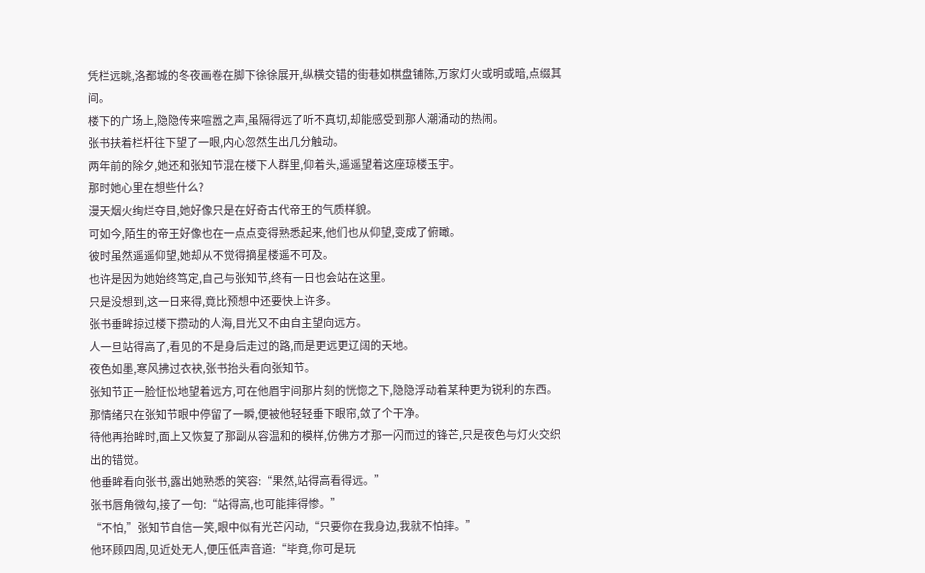凭栏远眺,洛都城的冬夜画卷在脚下徐徐展开,纵横交错的街巷如棋盘铺陈,万家灯火或明或暗,点缀其间。
楼下的广场上,隐隐传来喧嚣之声,虽隔得远了听不真切,却能感受到那人潮涌动的热闹。
张书扶着栏杆往下望了一眼,内心忽然生出几分触动。
两年前的除夕,她还和张知节混在楼下人群里,仰着头,遥遥望着这座琼楼玉宇。
那时她心里在想些什么?
漫天烟火绚烂夺目,她好像只是在好奇古代帝王的气质样貌。
可如今,陌生的帝王好像也在一点点变得熟悉起来,他们也从仰望,变成了俯瞰。
彼时虽然遥遥仰望,她却从不觉得摘星楼遥不可及。
也许是因为她始终笃定,自己与张知节,终有一日也会站在这里。
只是没想到,这一日来得,竟比预想中还要快上许多。
张书垂眸掠过楼下攒动的人海,目光又不由自主望向远方。
人一旦站得高了,看见的不是身后走过的路,而是更远更辽阔的天地。
夜色如墨,寒风拂过衣袂,张书抬头看向张知节。
张知节正一脸怔忪地望着远方,可在他眉宇间那片刻的恍惚之下,隐隐浮动着某种更为锐利的东西。
那情绪只在张知节眼中停留了一瞬,便被他轻轻垂下眼帘,敛了个干净。
待他再抬眸时,面上又恢复了那副从容温和的模样,仿佛方才那一闪而过的锋芒,只是夜色与灯火交织出的错觉。
他垂眸看向张书,露出她熟悉的笑容:“果然,站得高看得远。”
张书唇角微勾,接了一句:“站得高,也可能摔得惨。”
“不怕,”张知节自信一笑,眼中似有光芒闪动,“只要你在我身边,我就不怕摔。”
他环顾四周,见近处无人,便压低声音道:“毕竟,你可是玩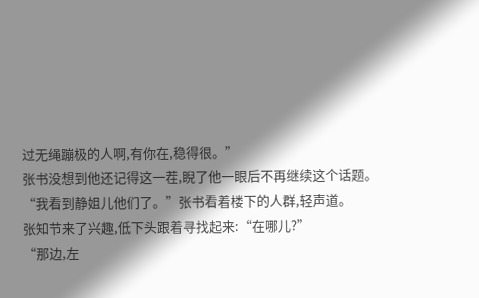过无绳蹦极的人啊,有你在,稳得很。”
张书没想到他还记得这一茬,睨了他一眼后不再继续这个话题。
“我看到静姐儿他们了。”张书看着楼下的人群,轻声道。
张知节来了兴趣,低下头跟着寻找起来:“在哪儿?”
“那边,左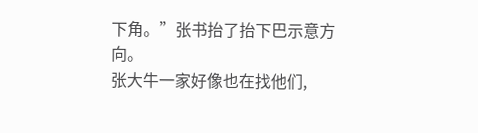下角。”张书抬了抬下巴示意方向。
张大牛一家好像也在找他们,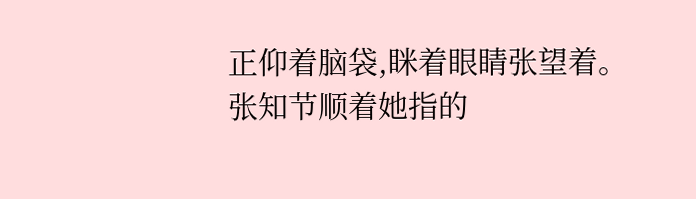正仰着脑袋,眯着眼睛张望着。
张知节顺着她指的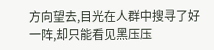方向望去,目光在人群中搜寻了好一阵,却只能看见黑压压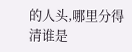的人头,哪里分得清谁是